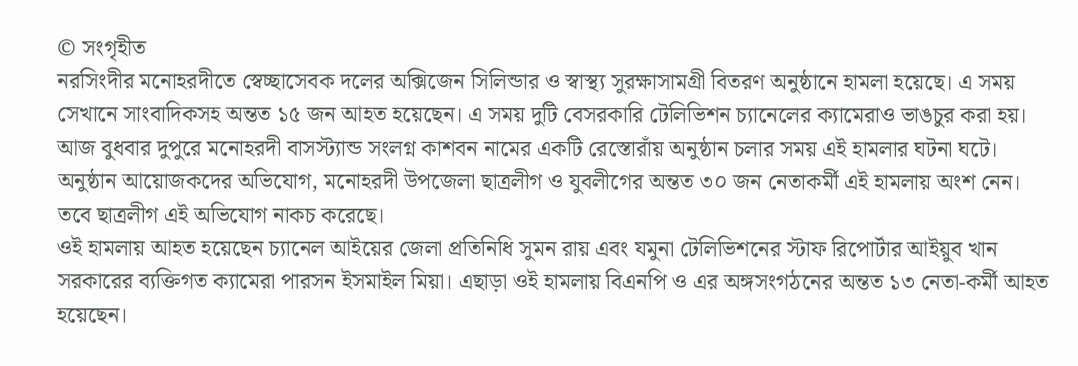© সংগৃহীত
নরসিংদীর মনোহরদীতে স্বেচ্ছাসেবক দলের অক্সিজেন সিলিন্ডার ও স্বাস্থ্য সুরক্ষাসামগ্রী বিতরণ অনুষ্ঠানে হামলা হয়েছে। এ সময় সেখানে সাংবাদিকসহ অন্তত ১৫ জন আহত হয়েছেন। এ সময় দুটি বেসরকারি টেলিভিশন চ্যানেলের ক্যামেরাও ভাঙচুর করা হয়। আজ বুধবার দুপুরে মনোহরদী বাসস্ট্যান্ড সংলগ্ন কাশবন নামের একটি রেস্তোরাঁয় অনুষ্ঠান চলার সময় এই হামলার ঘটনা ঘটে।
অনুষ্ঠান আয়োজকদের অভিযোগ, মনোহরদী উপজেলা ছাত্রলীগ ও যুবলীগের অন্তত ৩০ জন নেতাকর্মী এই হামলায় অংশ নেন। তবে ছাত্রলীগ এই অভিযোগ নাকচ করেছে।
ওই হামলায় আহত হয়েছেন চ্যানেল আইয়ের জেলা প্রতিনিধি সুমন রায় এবং যমুনা টেলিভিশনের স্টাফ রিপোর্টার আইয়ুব খান সরকারের ব্যক্তিগত ক্যামেরা পারসন ইসমাইল মিয়া। এছাড়া ওই হামলায় বিএনপি ও এর অঙ্গসংগঠনের অন্তত ১৩ নেতা-কর্মী আহত হয়েছেন।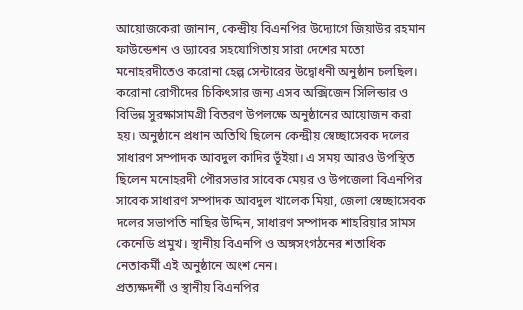আয়োজকেরা জানান, কেন্দ্রীয় বিএনপির উদ্যোগে জিয়াউর রহমান ফাউন্ডেশন ও ড্যাবের সহযোগিতায় সারা দেশের মতো মনোহরদীতেও করোনা হেল্প সেন্টারের উদ্বোধনী অনুষ্ঠান চলছিল। করোনা রোগীদের চিকিৎসার জন্য এসব অক্সিজেন সিলিন্ডার ও বিভিন্ন সুরক্ষাসামগ্রী বিতরণ উপলক্ষে অনুষ্ঠানের আয়োজন করা হয়। অনুষ্ঠানে প্রধান অতিথি ছিলেন কেন্দ্রীয় স্বেচ্ছাসেবক দলের সাধারণ সম্পাদক আবদুল কাদির ভূঁইয়া। এ সময় আরও উপস্থিত ছিলেন মনোহরদী পৌরসভার সাবেক মেয়র ও উপজেলা বিএনপির সাবেক সাধারণ সম্পাদক আবদুল খালেক মিয়া, জেলা স্বেচ্ছাসেবক দলের সভাপতি নাছির উদ্দিন, সাধারণ সম্পাদক শাহরিয়ার সামস কেনেডি প্রমুখ। স্থানীয় বিএনপি ও অঙ্গসংগঠনের শতাধিক নেতাকর্মী এই অনুষ্ঠানে অংশ নেন।
প্রত্যক্ষদর্শী ও স্থানীয় বিএনপির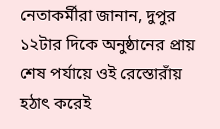নেতাকর্মীরা জানান, দুপুর ১২টার দিকে অনুষ্ঠানের প্রায় শেষ পর্যায়ে ওই রেস্তোরাঁয় হঠাৎ করেই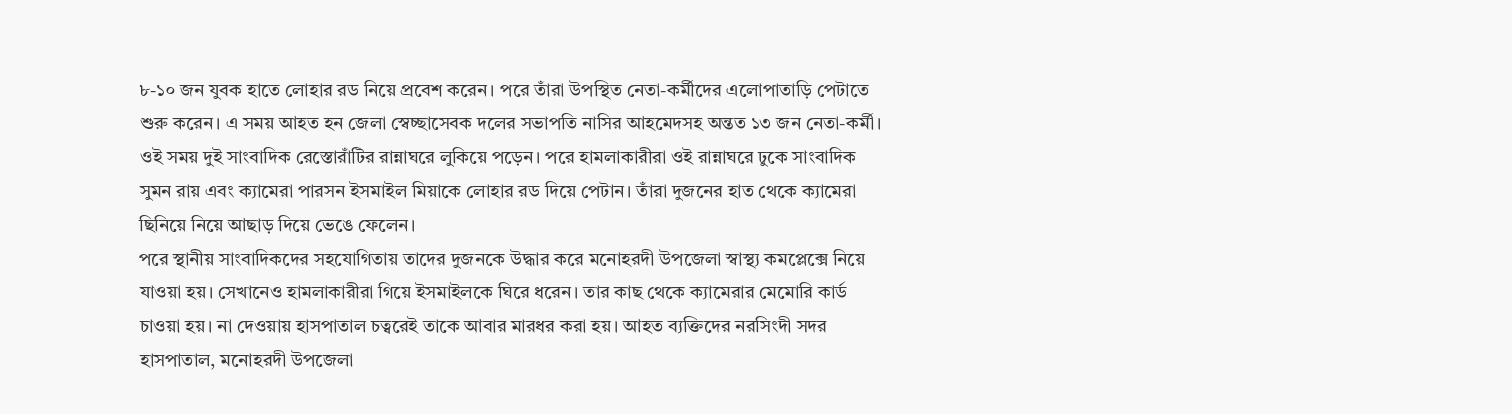৮-১০ জন যুবক হাতে লোহার রড নিয়ে প্রবেশ করেন। পরে তাঁরা উপস্থিত নেতা-কর্মীদের এলোপাতাড়ি পেটাতে শুরু করেন। এ সময় আহত হন জেলা স্বেচ্ছাসেবক দলের সভাপতি নাসির আহমেদসহ অন্তত ১৩ জন নেতা-কর্মী। ওই সময় দুই সাংবাদিক রেস্তোরাঁটির রান্নাঘরে লুকিয়ে পড়েন। পরে হামলাকারীরা ওই রান্নাঘরে ঢুকে সাংবাদিক সুমন রায় এবং ক্যামেরা পারসন ইসমাইল মিয়াকে লোহার রড দিয়ে পেটান। তাঁরা দুজনের হাত থেকে ক্যামেরা ছিনিয়ে নিয়ে আছাড় দিয়ে ভেঙে ফেলেন।
পরে স্থানীয় সাংবাদিকদের সহযোগিতায় তাদের দুজনকে উদ্ধার করে মনোহরদী উপজেলা স্বাস্থ্য কমপ্লেক্সে নিয়ে যাওয়া হয়। সেখানেও হামলাকারীরা গিয়ে ইসমাইলকে ঘিরে ধরেন। তার কাছ থেকে ক্যামেরার মেমোরি কার্ড চাওয়া হয়। না দেওয়ায় হাসপাতাল চত্বরেই তাকে আবার মারধর করা হয়। আহত ব্যক্তিদের নরসিংদী সদর হাসপাতাল, মনোহরদী উপজেলা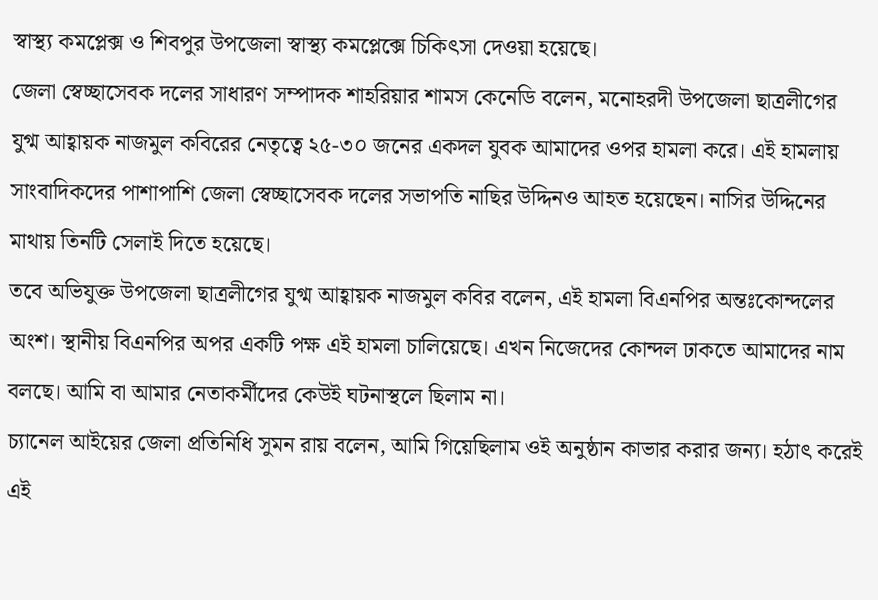স্বাস্থ্য কমপ্লেক্স ও শিবপুর উপজেলা স্বাস্থ্য কমপ্লেক্সে চিকিৎসা দেওয়া হয়েছে।
জেলা স্বেচ্ছাসেবক দলের সাধারণ সম্পাদক শাহরিয়ার শামস কেনেডি বলেন, মনোহরদী উপজেলা ছাত্রলীগের যুগ্ম আহ্বায়ক নাজমুল কবিরের নেতৃত্বে ২৫-৩০ জনের একদল যুবক আমাদের ওপর হামলা করে। এই হামলায় সাংবাদিকদের পাশাপাশি জেলা স্বেচ্ছাসেবক দলের সভাপতি নাছির উদ্দিনও আহত হয়েছেন। নাসির উদ্দিনের মাথায় তিনটি সেলাই দিতে হয়েছে।
তবে অভিযুক্ত উপজেলা ছাত্রলীগের যুগ্ম আহ্বায়ক নাজমুল কবির বলেন, এই হামলা বিএনপির অন্তঃকোন্দলের অংশ। স্থানীয় বিএনপির অপর একটি পক্ষ এই হামলা চালিয়েছে। এখন নিজেদের কোন্দল ঢাকতে আমাদের নাম বলছে। আমি বা আমার নেতাকর্মীদের কেউই ঘটনাস্থলে ছিলাম না।
চ্যানেল আইয়ের জেলা প্রতিনিধি সুমন রায় বলেন, আমি গিয়েছিলাম ওই অনুষ্ঠান কাভার করার জন্য। হঠাৎ করেই এই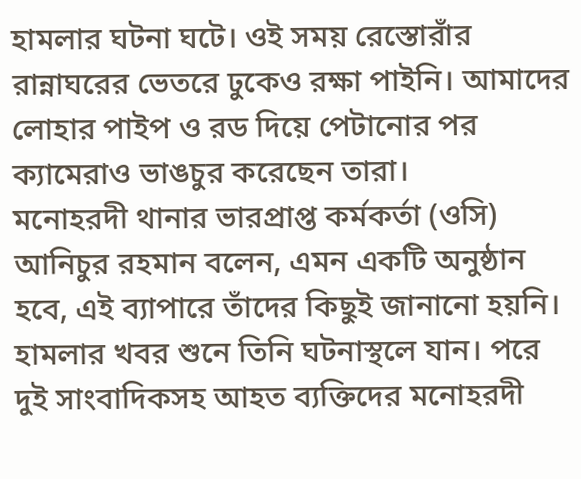হামলার ঘটনা ঘটে। ওই সময় রেস্তোরাঁর রান্নাঘরের ভেতরে ঢুকেও রক্ষা পাইনি। আমাদের লোহার পাইপ ও রড দিয়ে পেটানোর পর ক্যামেরাও ভাঙচুর করেছেন তারা।
মনোহরদী থানার ভারপ্রাপ্ত কর্মকর্তা (ওসি) আনিচুর রহমান বলেন, এমন একটি অনুষ্ঠান হবে, এই ব্যাপারে তাঁদের কিছুই জানানো হয়নি। হামলার খবর শুনে তিনি ঘটনাস্থলে যান। পরে দুই সাংবাদিকসহ আহত ব্যক্তিদের মনোহরদী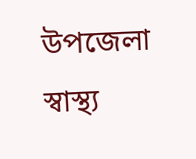উপজেলা স্বাস্থ্য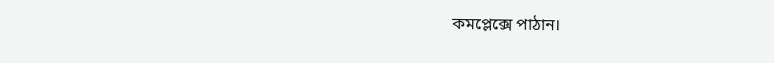কমপ্লেক্সে পাঠান।